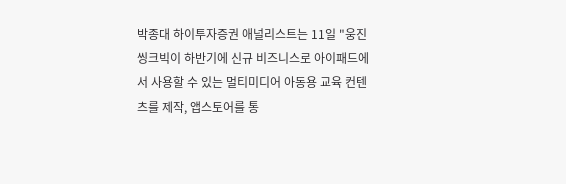박종대 하이투자증권 애널리스트는 11일 "웅진씽크빅이 하반기에 신규 비즈니스로 아이패드에서 사용할 수 있는 멀티미디어 아동용 교육 컨텐츠를 제작, 앱스토어를 통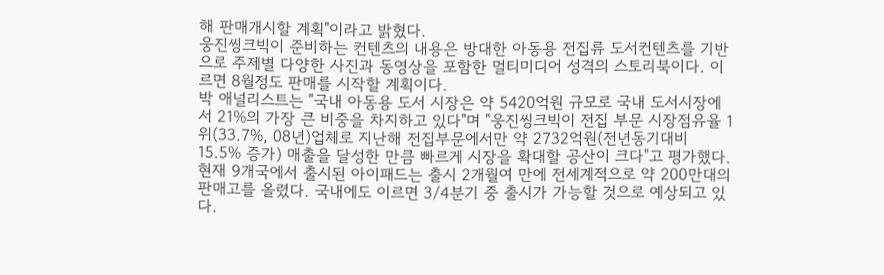해 판매개시할 계획"이라고 밝혔다.
웅진씽크빅이 준비하는 컨텐츠의 내용은 방대한 아동용 전집류 도서컨텐츠를 기반으로 주제별 다양한 사진과 동영상을 포함한 멀티미디어 성격의 스토리북이다. 이르면 8월정도 판매를 시작할 계획이다.
박 애널리스트는 "국내 아동용 도서 시장은 약 5420억원 규모로 국내 도서시장에서 21%의 가장 큰 비중을 차지하고 있다"며 "웅진씽크빅이 전집 부문 시장점유율 1위(33.7%, 08년)업체로 지난해 전집부문에서만 약 2732억원(전년동기대비 15.5% 증가) 매출을 달성한 만큼 빠르게 시장을 확대할 공산이 크다"고 평가했다.
현재 9개국에서 출시된 아이패드는 출시 2개월여 만에 전세계적으로 약 200만대의 판매고를 올렸다. 국내에도 이르면 3/4분기 중 출시가 가능할 것으로 예상되고 있다.